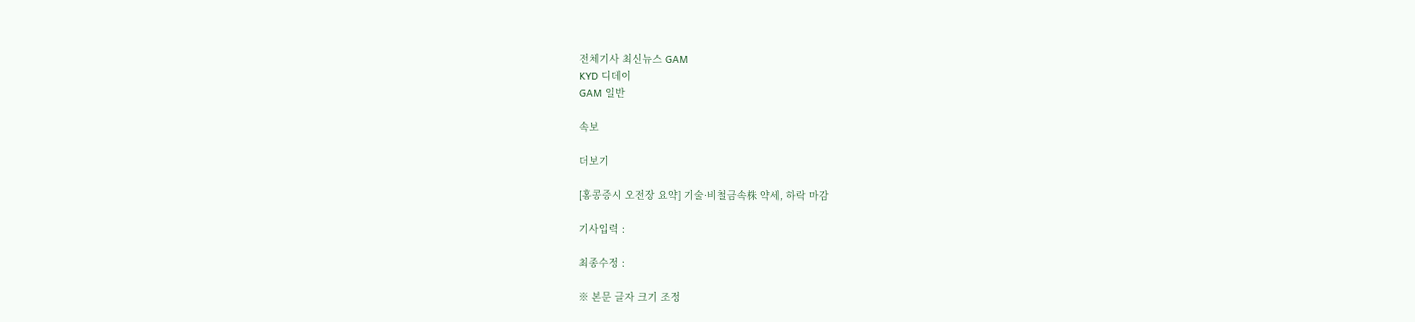전체기사 최신뉴스 GAM
KYD 디데이
GAM 일반

속보

더보기

[홍콩증시 오전장 요약] 기술·비철금속株 약세, 하락 마감

기사입력 :

최종수정 :

※ 본문 글자 크기 조정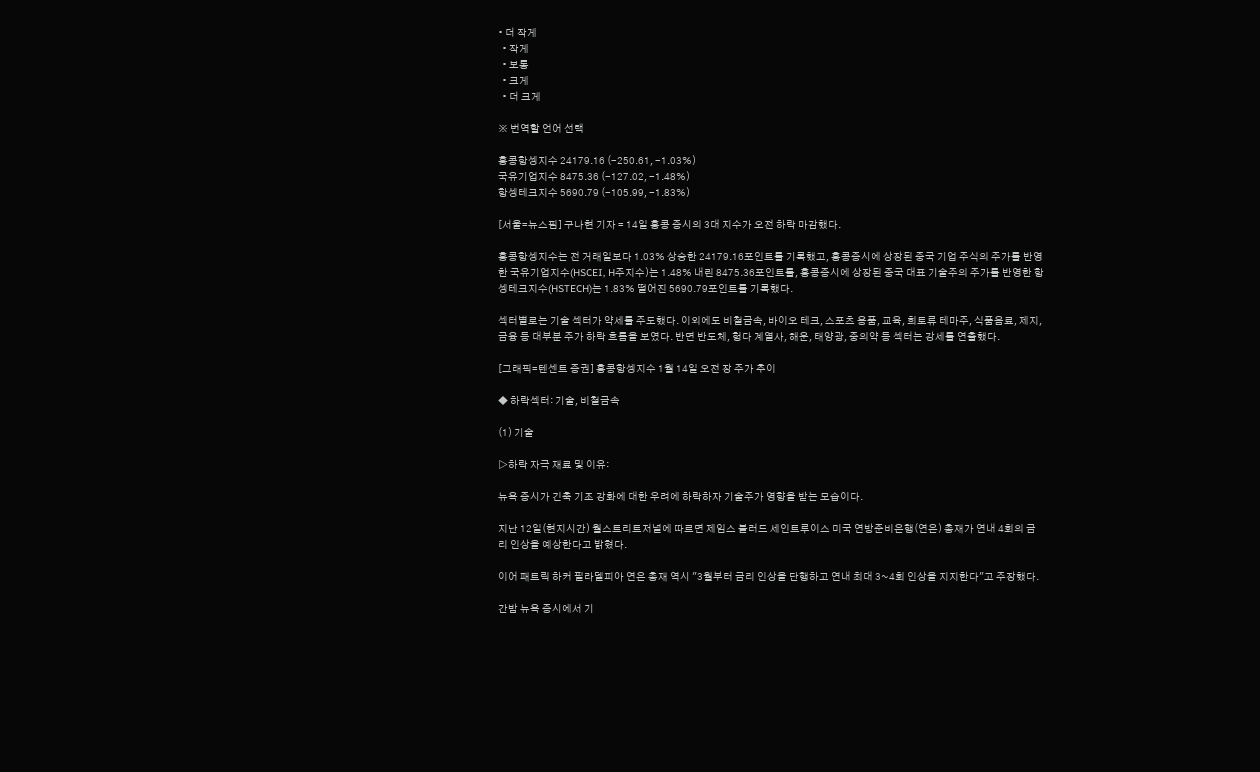• 더 작게
  • 작게
  • 보통
  • 크게
  • 더 크게

※ 번역할 언어 선택

홍콩항셍지수 24179.16 (-250.61, -1.03%)
국유기업지수 8475.36 (-127.02, -1.48%)
항셍테크지수 5690.79 (-105.99, -1.83%)

[서울=뉴스핌] 구나현 기자 = 14일 홍콩 증시의 3대 지수가 오전 하락 마감했다.

홍콩항셍지수는 전 거래일보다 1.03% 상승한 24179.16포인트를 기록했고, 홍콩증시에 상장된 중국 기업 주식의 주가를 반영한 국유기업지수(HSCEI, H주지수)는 1.48% 내린 8475.36포인트를, 홍콩증시에 상장된 중국 대표 기술주의 주가를 반영한 항셍테크지수(HSTECH)는 1.83% 떨어진 5690.79포인트를 기록했다.

섹터별로는 기술 섹터가 약세를 주도했다. 이외에도 비철금속, 바이오 테크, 스포츠 용품, 교육, 희토류 테마주, 식품음료, 제지, 금융 등 대부분 주가 하락 흐름을 보였다. 반면 반도체, 헝다 계열사, 해운, 태양광, 중의약 등 섹터는 강세를 연출했다.

[그래픽=텐센트 증권] 홍콩항셍지수 1월 14일 오전 장 주가 추이

◆ 하락섹터: 기술, 비철금속

(1) 기술

▷하락 자극 재료 및 이유:

뉴욕 증시가 긴축 기조 강화에 대한 우려에 하락하자 기술주가 영향을 받는 모습이다.

지난 12일(현지시간) 월스트리트저널에 따르면 제임스 불러드 세인트루이스 미국 연방준비은행(연은) 총재가 연내 4회의 금리 인상을 예상한다고 밝혔다.

이어 패트릭 하커 필라델피아 연은 총재 역시 "3월부터 금리 인상을 단행하고 연내 최대 3~4회 인상을 지지한다"고 주장했다.

간밤 뉴욕 증시에서 기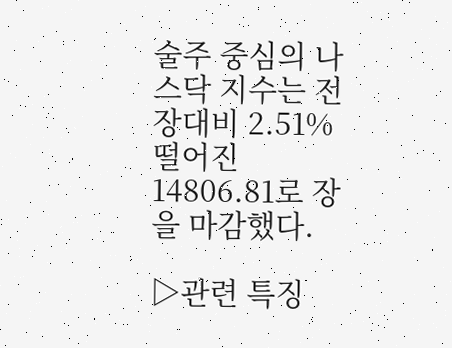술주 중심의 나스닥 지수는 전장대비 2.51% 떨어진 14806.81로 장을 마감했다.

▷관련 특징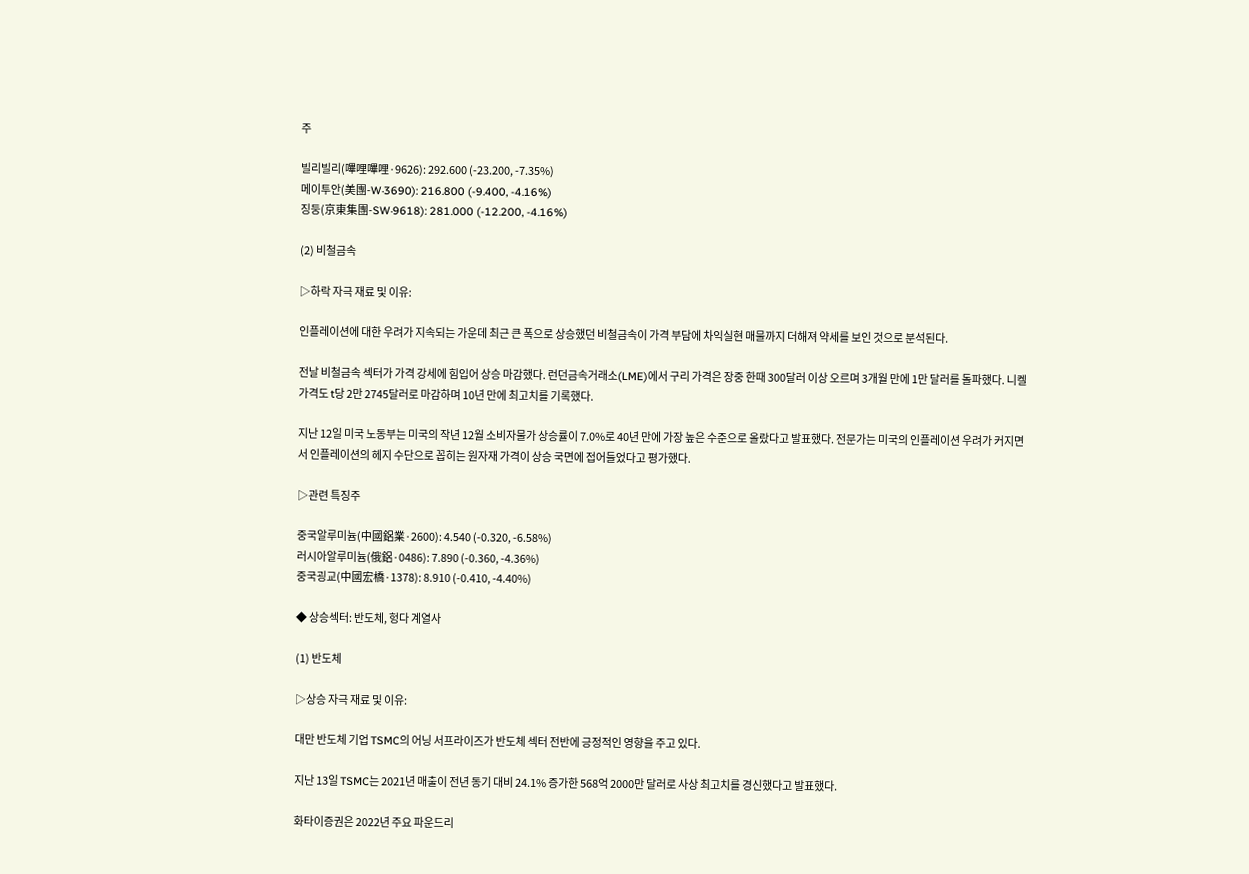주

빌리빌리(嗶哩嗶哩·9626): 292.600 (-23.200, -7.35%)
메이투안(美團-W·3690): 216.800 (-9.400, -4.16%)
징둥(京東集團-SW·9618): 281.000 (-12.200, -4.16%)

(2) 비철금속

▷하락 자극 재료 및 이유:

인플레이션에 대한 우려가 지속되는 가운데 최근 큰 폭으로 상승했던 비철금속이 가격 부담에 차익실현 매물까지 더해져 약세를 보인 것으로 분석된다.

전날 비철금속 섹터가 가격 강세에 힘입어 상승 마감했다. 런던금속거래소(LME)에서 구리 가격은 장중 한때 300달러 이상 오르며 3개월 만에 1만 달러를 돌파했다. 니켈 가격도 t당 2만 2745달러로 마감하며 10년 만에 최고치를 기록했다.

지난 12일 미국 노동부는 미국의 작년 12월 소비자물가 상승률이 7.0%로 40년 만에 가장 높은 수준으로 올랐다고 발표했다. 전문가는 미국의 인플레이션 우려가 커지면서 인플레이션의 헤지 수단으로 꼽히는 원자재 가격이 상승 국면에 접어들었다고 평가했다.

▷관련 특징주

중국알루미늄(中國鋁業·2600): 4.540 (-0.320, -6.58%)
러시아알루미늄(俄鋁·0486): 7.890 (-0.360, -4.36%)
중국굉교(中國宏橋·1378): 8.910 (-0.410, -4.40%)

◆ 상승섹터: 반도체, 헝다 계열사

(1) 반도체

▷상승 자극 재료 및 이유:

대만 반도체 기업 TSMC의 어닝 서프라이즈가 반도체 섹터 전반에 긍정적인 영향을 주고 있다.

지난 13일 TSMC는 2021년 매출이 전년 동기 대비 24.1% 증가한 568억 2000만 달러로 사상 최고치를 경신했다고 발표했다.

화타이증권은 2022년 주요 파운드리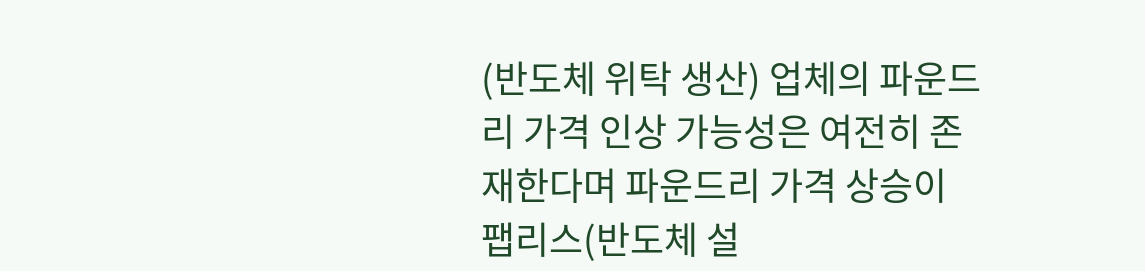(반도체 위탁 생산) 업체의 파운드리 가격 인상 가능성은 여전히 존재한다며 파운드리 가격 상승이 팹리스(반도체 설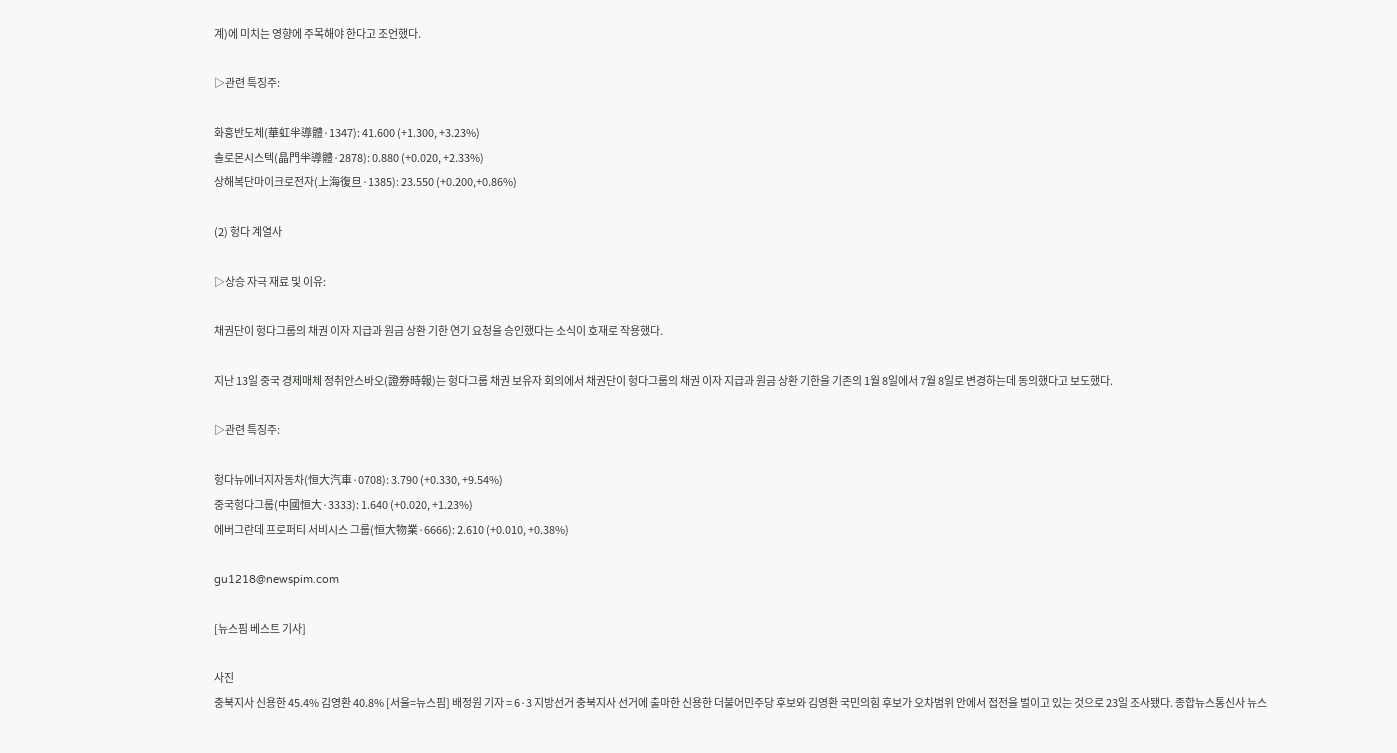계)에 미치는 영향에 주목해야 한다고 조언했다.

▷관련 특징주:

화훙반도체(華虹半導體·1347): 41.600 (+1.300, +3.23%)
솔로몬시스텍(晶門半導體·2878): 0.880 (+0.020, +2.33%)
상해복단마이크로전자(上海復旦·1385): 23.550 (+0.200,+0.86%)

(2) 헝다 계열사

▷상승 자극 재료 및 이유:

채권단이 헝다그룹의 채권 이자 지급과 원금 상환 기한 연기 요청을 승인했다는 소식이 호재로 작용했다.

지난 13일 중국 경제매체 정취안스바오(證券時報)는 헝다그룹 채권 보유자 회의에서 채권단이 헝다그룹의 채권 이자 지급과 원금 상환 기한을 기존의 1월 8일에서 7월 8일로 변경하는데 동의했다고 보도했다.

▷관련 특징주:

헝다뉴에너지자동차(恒大汽車·0708): 3.790 (+0.330, +9.54%)
중국헝다그룹(中國恒大·3333): 1.640 (+0.020, +1.23%)
에버그란데 프로퍼티 서비시스 그룹(恒大物業·6666): 2.610 (+0.010, +0.38%)

gu1218@newspim.com

[뉴스핌 베스트 기사]

사진
충북지사 신용한 45.4% 김영환 40.8% [서울=뉴스핌] 배정원 기자 = 6·3 지방선거 충북지사 선거에 출마한 신용한 더불어민주당 후보와 김영환 국민의힘 후보가 오차범위 안에서 접전을 벌이고 있는 것으로 23일 조사됐다. 종합뉴스통신사 뉴스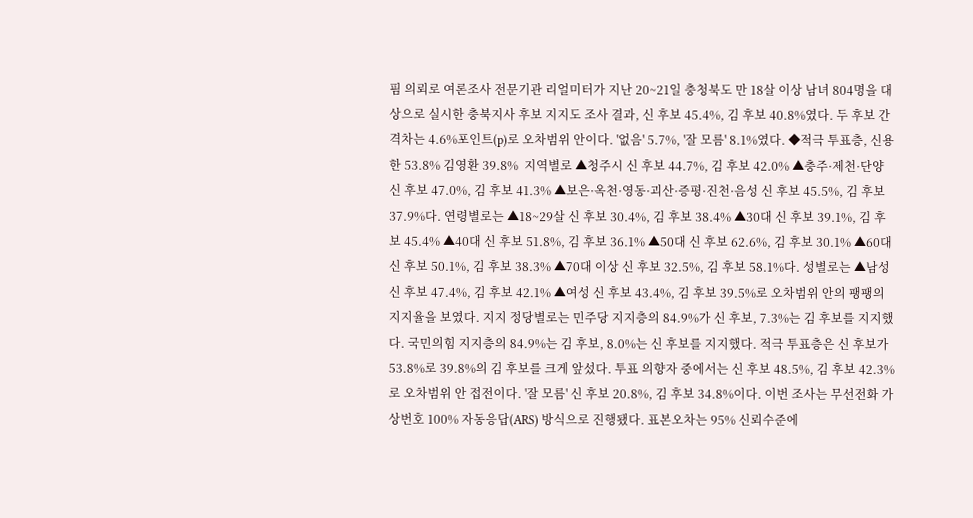핌 의뢰로 여론조사 전문기관 리얼미터가 지난 20~21일 충청북도 만 18살 이상 남녀 804명을 대상으로 실시한 충북지사 후보 지지도 조사 결과, 신 후보 45.4%, 김 후보 40.8%였다. 두 후보 간 격차는 4.6%포인트(p)로 오차범위 안이다. '없음' 5.7%, '잘 모름' 8.1%였다. ◆적극 투표층, 신용한 53.8% 김영환 39.8%  지역별로 ▲청주시 신 후보 44.7%, 김 후보 42.0% ▲충주·제천·단양 신 후보 47.0%, 김 후보 41.3% ▲보은·옥천·영동·괴산·증평·진천·음성 신 후보 45.5%, 김 후보 37.9%다. 연령별로는 ▲18~29살 신 후보 30.4%, 김 후보 38.4% ▲30대 신 후보 39.1%, 김 후보 45.4% ▲40대 신 후보 51.8%, 김 후보 36.1% ▲50대 신 후보 62.6%, 김 후보 30.1% ▲60대 신 후보 50.1%, 김 후보 38.3% ▲70대 이상 신 후보 32.5%, 김 후보 58.1%다. 성별로는 ▲남성 신 후보 47.4%, 김 후보 42.1% ▲여성 신 후보 43.4%, 김 후보 39.5%로 오차범위 안의 팽팽의 지지율을 보였다. 지지 정당별로는 민주당 지지층의 84.9%가 신 후보, 7.3%는 김 후보를 지지했다. 국민의힘 지지층의 84.9%는 김 후보, 8.0%는 신 후보를 지지했다. 적극 투표층은 신 후보가 53.8%로 39.8%의 김 후보를 크게 앞섰다. 투표 의향자 중에서는 신 후보 48.5%, 김 후보 42.3%로 오차범위 안 접전이다. '잘 모름' 신 후보 20.8%, 김 후보 34.8%이다. 이번 조사는 무선전화 가상번호 100% 자동응답(ARS) 방식으로 진행됐다. 표본오차는 95% 신뢰수준에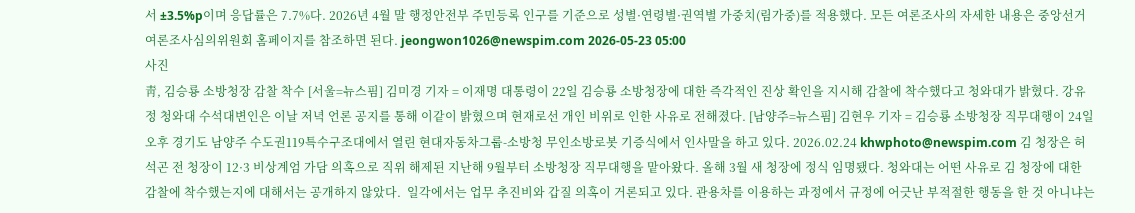서 ±3.5%p이며 응답률은 7.7%다. 2026년 4월 말 행정안전부 주민등록 인구를 기준으로 성별·연령별·권역별 가중치(림가중)를 적용했다. 모든 여론조사의 자세한 내용은 중앙선거여론조사심의위원회 홈페이지를 참조하면 된다. jeongwon1026@newspim.com 2026-05-23 05:00
사진
靑, 김승룡 소방청장 감찰 착수 [서울=뉴스핌] 김미경 기자 = 이재명 대통령이 22일 김승룡 소방청장에 대한 즉각적인 진상 확인을 지시해 감찰에 착수했다고 청와대가 밝혔다. 강유정 청와대 수석대변인은 이날 저녁 언론 공지를 통해 이같이 밝혔으며 현재로선 개인 비위로 인한 사유로 전해졌다. [남양주=뉴스핌] 김현우 기자 = 김승룡 소방청장 직무대행이 24일 오후 경기도 남양주 수도권119특수구조대에서 열린 현대자동차그룹-소방청 무인소방로봇 기증식에서 인사말을 하고 있다. 2026.02.24 khwphoto@newspim.com 김 청장은 허석곤 전 청장이 12·3 비상계엄 가담 의혹으로 직위 해제된 지난해 9월부터 소방청장 직무대행을 맡아왔다. 올해 3월 새 청장에 정식 임명됐다. 청와대는 어떤 사유로 김 청장에 대한 감찰에 착수했는지에 대해서는 공개하지 않았다.  일각에서는 업무 추진비와 갑질 의혹이 거론되고 있다. 관용차를 이용하는 과정에서 규정에 어긋난 부적절한 행동을 한 것 아니냐는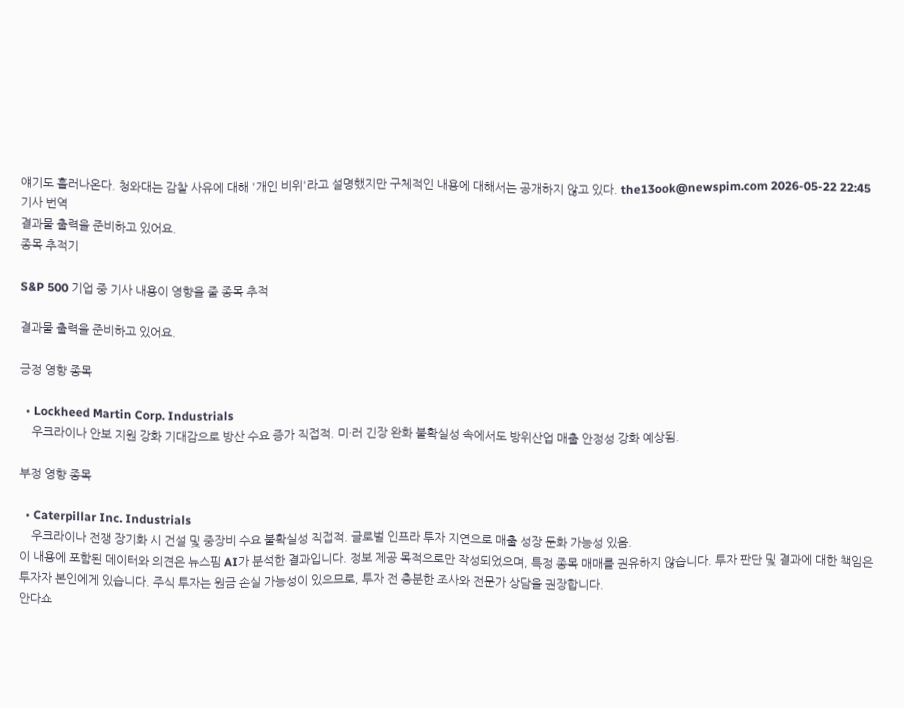얘기도 흘러나온다. 청와대는 감찰 사유에 대해 '개인 비위'라고 설명했지만 구체적인 내용에 대해서는 공개하지 않고 있다. the13ook@newspim.com 2026-05-22 22:45
기사 번역
결과물 출력을 준비하고 있어요.
종목 추적기

S&P 500 기업 중 기사 내용이 영향을 줄 종목 추적

결과물 출력을 준비하고 있어요.

긍정 영향 종목

  • Lockheed Martin Corp. Industrials
    우크라이나 안보 지원 강화 기대감으로 방산 수요 증가 직접적. 미·러 긴장 완화 불확실성 속에서도 방위산업 매출 안정성 강화 예상됨.

부정 영향 종목

  • Caterpillar Inc. Industrials
    우크라이나 전쟁 장기화 시 건설 및 중장비 수요 불확실성 직접적. 글로벌 인프라 투자 지연으로 매출 성장 둔화 가능성 있음.
이 내용에 포함된 데이터와 의견은 뉴스핌 AI가 분석한 결과입니다. 정보 제공 목적으로만 작성되었으며, 특정 종목 매매를 권유하지 않습니다. 투자 판단 및 결과에 대한 책임은 투자자 본인에게 있습니다. 주식 투자는 원금 손실 가능성이 있으므로, 투자 전 충분한 조사와 전문가 상담을 권장합니다.
안다쇼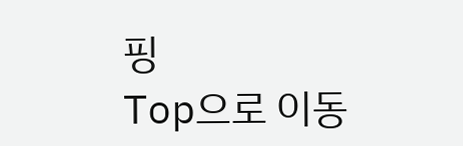핑
Top으로 이동